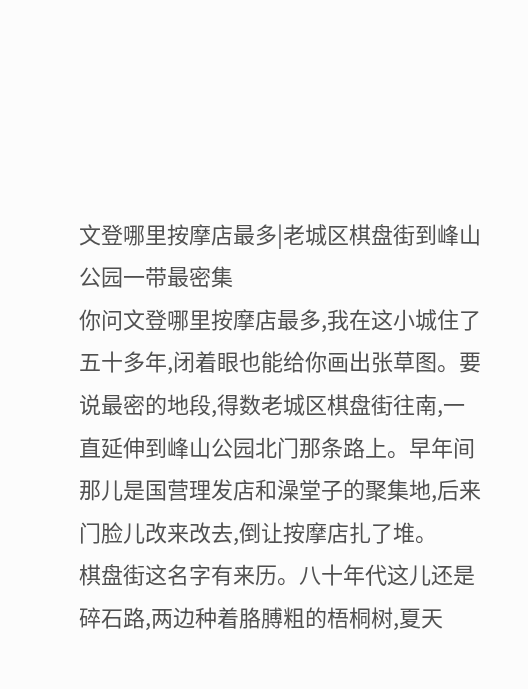文登哪里按摩店最多|老城区棋盘街到峰山公园一带最密集
你问文登哪里按摩店最多,我在这小城住了五十多年,闭着眼也能给你画出张草图。要说最密的地段,得数老城区棋盘街往南,一直延伸到峰山公园北门那条路上。早年间那儿是国营理发店和澡堂子的聚集地,后来门脸儿改来改去,倒让按摩店扎了堆。
棋盘街这名字有来历。八十年代这儿还是碎石路,两边种着胳膊粗的梧桐树,夏天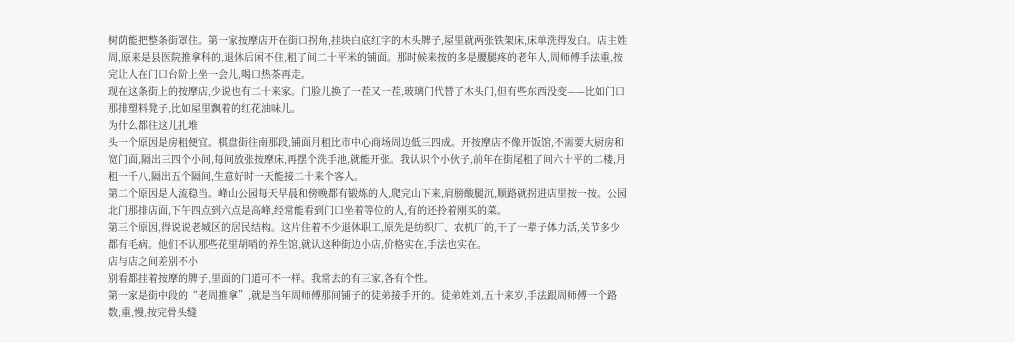树荫能把整条街罩住。第一家按摩店开在街口拐角,挂块白底红字的木头牌子,屋里就两张铁架床,床单洗得发白。店主姓周,原来是县医院推拿科的,退休后闲不住,租了间二十平米的铺面。那时候来按的多是腰腿疼的老年人,周师傅手法重,按完让人在门口台阶上坐一会儿,喝口热茶再走。
现在这条街上的按摩店,少说也有二十来家。门脸儿换了一茬又一茬,玻璃门代替了木头门,但有些东西没变——比如门口那排塑料凳子,比如屋里飘着的红花油味儿。
为什么都往这儿扎堆
头一个原因是房租便宜。棋盘街往南那段,铺面月租比市中心商场周边低三四成。开按摩店不像开饭馆,不需要大厨房和宽门面,隔出三四个小间,每间放张按摩床,再摆个洗手池,就能开张。我认识个小伙子,前年在街尾租了间六十平的二楼,月租一千八,隔出五个隔间,生意好时一天能接二十来个客人。
第二个原因是人流稳当。峰山公园每天早晨和傍晚都有锻炼的人,爬完山下来,肩膀酸腿沉,顺路就拐进店里按一按。公园北门那排店面,下午四点到六点是高峰,经常能看到门口坐着等位的人,有的还拎着刚买的菜。
第三个原因,得说说老城区的居民结构。这片住着不少退休职工,原先是纺织厂、农机厂的,干了一辈子体力活,关节多少都有毛病。他们不认那些花里胡哨的养生馆,就认这种街边小店,价格实在,手法也实在。
店与店之间差别不小
别看都挂着按摩的牌子,里面的门道可不一样。我常去的有三家,各有个性。
第一家是街中段的“老周推拿”,就是当年周师傅那间铺子的徒弟接手开的。徒弟姓刘,五十来岁,手法跟周师傅一个路数,重,慢,按完骨头缝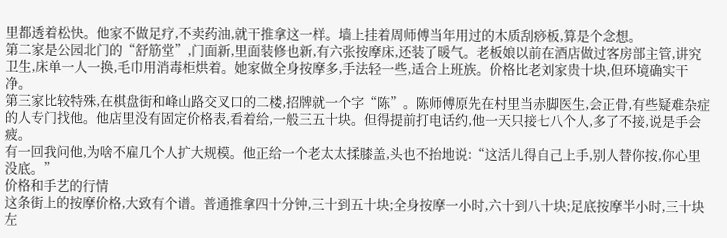里都透着松快。他家不做足疗,不卖药油,就干推拿这一样。墙上挂着周师傅当年用过的木质刮痧板,算是个念想。
第二家是公园北门的“舒筋堂”,门面新,里面装修也新,有六张按摩床,还装了暖气。老板娘以前在酒店做过客房部主管,讲究卫生,床单一人一换,毛巾用消毒柜烘着。她家做全身按摩多,手法轻一些,适合上班族。价格比老刘家贵十块,但环境确实干净。
第三家比较特殊,在棋盘街和峰山路交叉口的二楼,招牌就一个字“陈”。陈师傅原先在村里当赤脚医生,会正骨,有些疑难杂症的人专门找他。他店里没有固定价格表,看着给,一般三五十块。但得提前打电话约,他一天只接七八个人,多了不接,说是手会疲。
有一回我问他,为啥不雇几个人扩大规模。他正给一个老太太揉膝盖,头也不抬地说:“这活儿得自己上手,别人替你按,你心里没底。”
价格和手艺的行情
这条街上的按摩价格,大致有个谱。普通推拿四十分钟,三十到五十块;全身按摩一小时,六十到八十块;足底按摩半小时,三十块左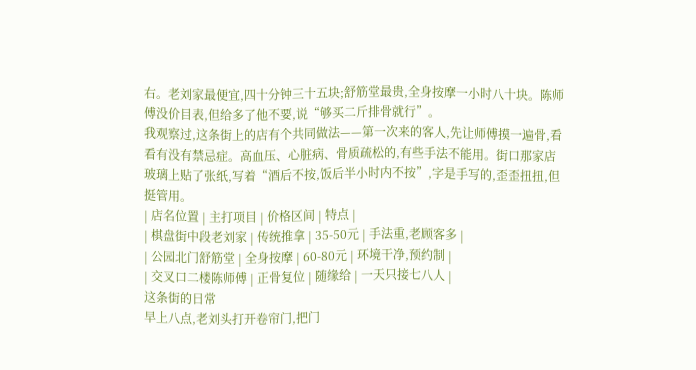右。老刘家最便宜,四十分钟三十五块;舒筋堂最贵,全身按摩一小时八十块。陈师傅没价目表,但给多了他不要,说“够买二斤排骨就行”。
我观察过,这条街上的店有个共同做法——第一次来的客人,先让师傅摸一遍骨,看看有没有禁忌症。高血压、心脏病、骨质疏松的,有些手法不能用。街口那家店玻璃上贴了张纸,写着“酒后不按,饭后半小时内不按”,字是手写的,歪歪扭扭,但挺管用。
| 店名位置 | 主打项目 | 价格区间 | 特点 |
| 棋盘街中段老刘家 | 传统推拿 | 35-50元 | 手法重,老顾客多 |
| 公园北门舒筋堂 | 全身按摩 | 60-80元 | 环境干净,预约制 |
| 交叉口二楼陈师傅 | 正骨复位 | 随缘给 | 一天只接七八人 |
这条街的日常
早上八点,老刘头打开卷帘门,把门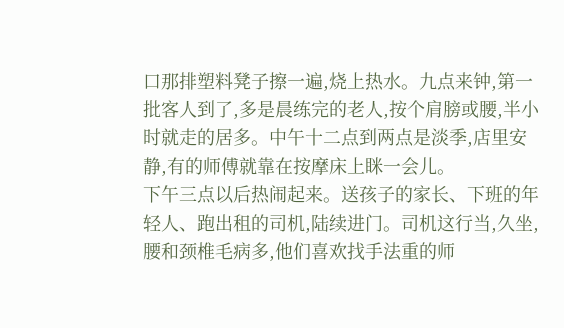口那排塑料凳子擦一遍,烧上热水。九点来钟,第一批客人到了,多是晨练完的老人,按个肩膀或腰,半小时就走的居多。中午十二点到两点是淡季,店里安静,有的师傅就靠在按摩床上眯一会儿。
下午三点以后热闹起来。送孩子的家长、下班的年轻人、跑出租的司机,陆续进门。司机这行当,久坐,腰和颈椎毛病多,他们喜欢找手法重的师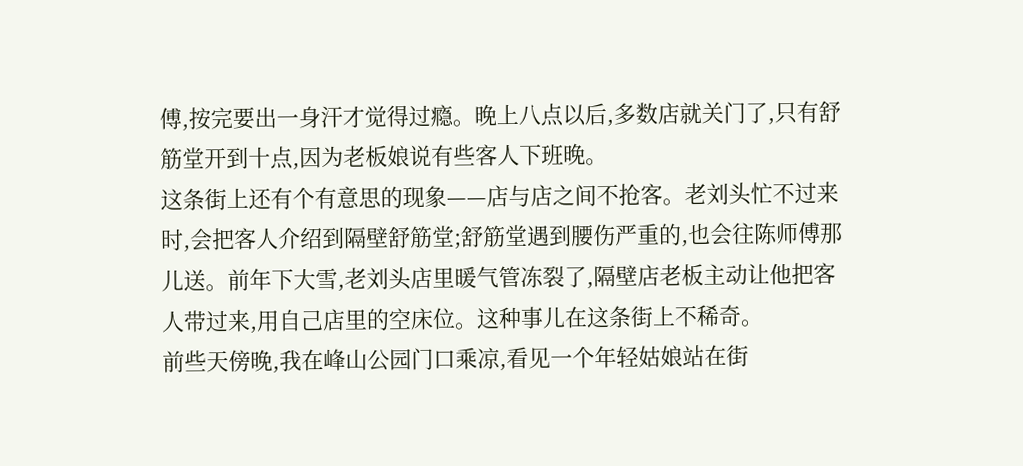傅,按完要出一身汗才觉得过瘾。晚上八点以后,多数店就关门了,只有舒筋堂开到十点,因为老板娘说有些客人下班晚。
这条街上还有个有意思的现象——店与店之间不抢客。老刘头忙不过来时,会把客人介绍到隔壁舒筋堂;舒筋堂遇到腰伤严重的,也会往陈师傅那儿送。前年下大雪,老刘头店里暖气管冻裂了,隔壁店老板主动让他把客人带过来,用自己店里的空床位。这种事儿在这条街上不稀奇。
前些天傍晚,我在峰山公园门口乘凉,看见一个年轻姑娘站在街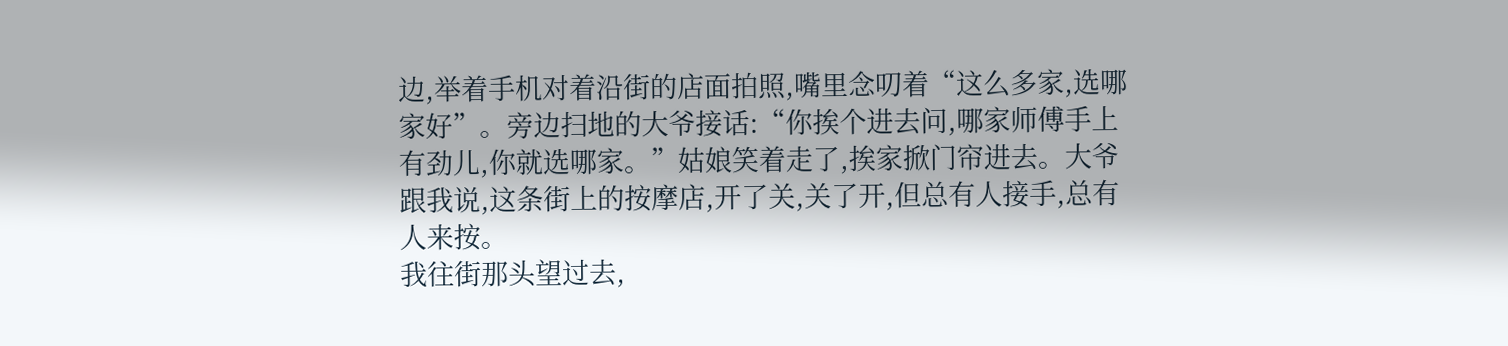边,举着手机对着沿街的店面拍照,嘴里念叨着“这么多家,选哪家好”。旁边扫地的大爷接话:“你挨个进去问,哪家师傅手上有劲儿,你就选哪家。”姑娘笑着走了,挨家掀门帘进去。大爷跟我说,这条街上的按摩店,开了关,关了开,但总有人接手,总有人来按。
我往街那头望过去,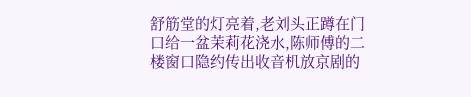舒筋堂的灯亮着,老刘头正蹲在门口给一盆茉莉花浇水,陈师傅的二楼窗口隐约传出收音机放京剧的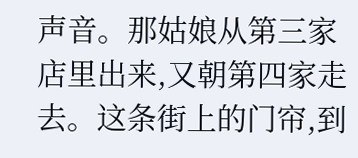声音。那姑娘从第三家店里出来,又朝第四家走去。这条街上的门帘,到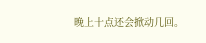晚上十点还会掀动几回。